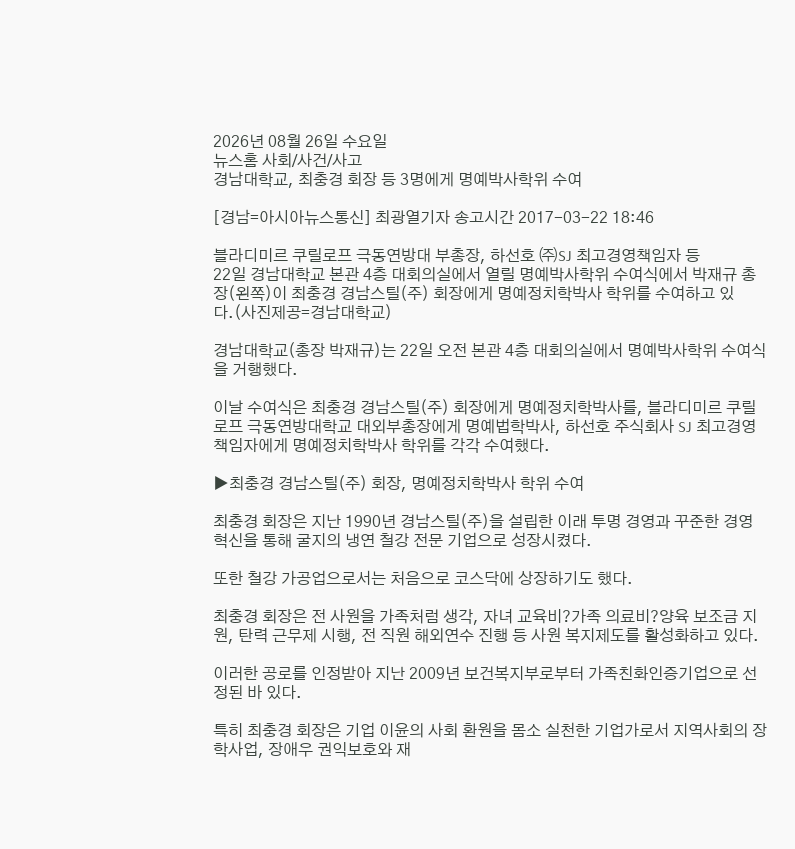2026년 08월 26일 수요일
뉴스홈 사회/사건/사고
경남대학교, 최충경 회장 등 3명에게 명예박사학위 수여

[경남=아시아뉴스통신] 최광열기자 송고시간 2017-03-22 18:46

블라디미르 쿠릴로프 극동연방대 부총장, 하선호 ㈜SJ 최고경영책임자 등
22일 경남대학교 본관 4층 대회의실에서 열릴 명예박사학위 수여식에서 박재규 총장(왼쪽)이 최충경 경남스틸(주) 회장에게 명예정치학박사 학위를 수여하고 있다.(사진제공=경남대학교)

경남대학교(총장 박재규)는 22일 오전 본관 4층 대회의실에서 명예박사학위 수여식을 거행했다.

이날 수여식은 최충경 경남스틸(주) 회장에게 명예정치학박사를, 블라디미르 쿠릴로프 극동연방대학교 대외부총장에게 명예법학박사, 하선호 주식회사 SJ 최고경영책임자에게 명예정치학박사 학위를 각각 수여했다.

▶최충경 경남스틸(주) 회장, 명예정치학박사 학위 수여

최충경 회장은 지난 1990년 경남스틸(주)을 설립한 이래 투명 경영과 꾸준한 경영 혁신을 통해 굴지의 냉연 철강 전문 기업으로 성장시켰다.

또한 철강 가공업으로서는 처음으로 코스닥에 상장하기도 했다.

최충경 회장은 전 사원을 가족처럼 생각, 자녀 교육비?가족 의료비?양육 보조금 지원, 탄력 근무제 시행, 전 직원 해외연수 진행 등 사원 복지제도를 활성화하고 있다.

이러한 공로를 인정받아 지난 2009년 보건복지부로부터 가족친화인증기업으로 선정된 바 있다.

특히 최충경 회장은 기업 이윤의 사회 환원을 몸소 실천한 기업가로서 지역사회의 장학사업, 장애우 권익보호와 재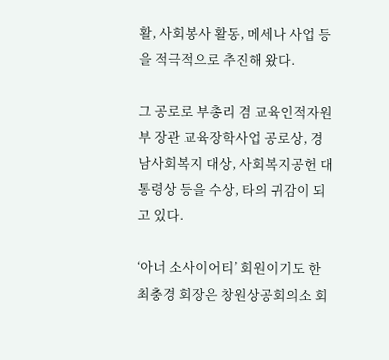활, 사회봉사 활동, 메세나 사업 등을 적극적으로 추진해 왔다.

그 공로로 부총리 겸 교육인적자원부 장관 교육장학사업 공로상, 경남사회복지 대상, 사회복지공헌 대통령상 등을 수상, 타의 귀감이 되고 있다.

‘아너 소사이어티’ 회원이기도 한 최충경 회장은 창원상공회의소 회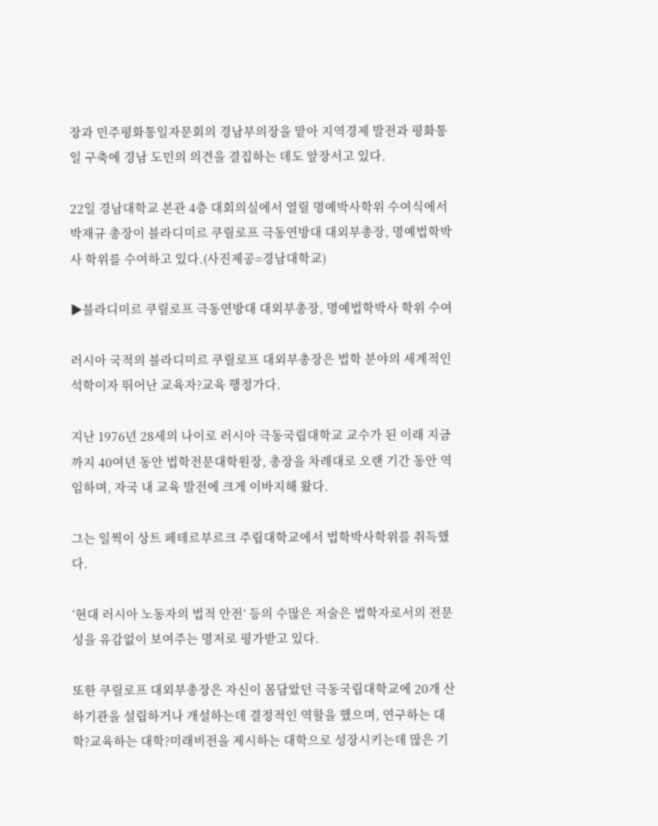장과 민주평화통일자문회의 경남부의장을 맡아 지역경제 발전과 평화통일 구축에 경남 도민의 의견을 결집하는 데도 앞장서고 있다.

22일 경남대학교 본관 4층 대회의실에서 열릴 명예박사학위 수여식에서 박재규 총장이 블라디미르 쿠릴로프 극동연방대 대외부총장, 명예법학박사 학위를 수여하고 있다.(사진제공=경남대학교)

▶블라디미르 쿠릴로프 극동연방대 대외부총장, 명예법학박사 학위 수여

러시아 국적의 블라디미르 쿠릴로프 대외부총장은 법학 분야의 세계적인 석학이자 뛰어난 교육자?교육 행정가다.

지난 1976년 28세의 나이로 러시아 극동국립대학교 교수가 된 이래 지금까지 40여년 동안 법학전문대학원장, 총장을 차례대로 오랜 기간 동안 역임하며, 자국 내 교육 발전에 크게 이바지해 왔다.

그는 일찍이 상트 페테르부르크 주립대학교에서 법학박사학위를 취득했다.

‘현대 러시아 노동자의 법적 안전’ 등의 수많은 저술은 법학자로서의 전문성을 유감없이 보여주는 명저로 평가받고 있다.

또한 쿠릴로프 대외부총장은 자신이 몸담았던 극동국립대학교에 20개 산하기관을 설립하거나 개설하는데 결정적인 역할을 했으며, 연구하는 대학?교육하는 대학?미래비전을 제시하는 대학으로 성장시키는데 많은 기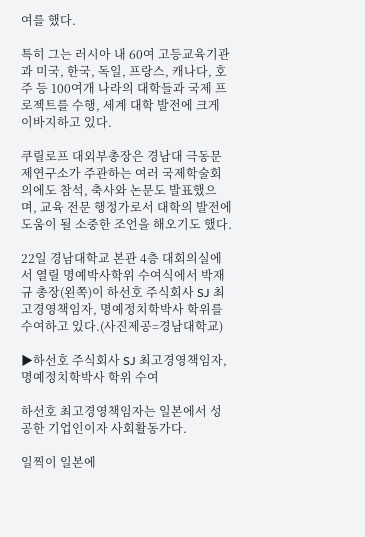여를 했다.

특히 그는 러시아 내 60여 고등교육기관과 미국, 한국, 독일, 프랑스, 캐나다, 호주 등 100여개 나라의 대학들과 국제 프로젝트를 수행, 세계 대학 발전에 크게 이바지하고 있다.

쿠릴로프 대외부총장은 경남대 극동문제연구소가 주관하는 여러 국제학술회의에도 참석, 축사와 논문도 발표했으며, 교육 전문 행정가로서 대학의 발전에 도움이 될 소중한 조언을 해오기도 했다.

22일 경남대학교 본관 4층 대회의실에서 열릴 명예박사학위 수여식에서 박재규 총장(왼쪽)이 하선호 주식회사 SJ 최고경영책임자, 명예정치학박사 학위를 수여하고 있다.(사진제공=경남대학교)

▶하선호 주식회사 SJ 최고경영책임자, 명예정치학박사 학위 수여

하선호 최고경영책임자는 일본에서 성공한 기업인이자 사회활동가다.

일찍이 일본에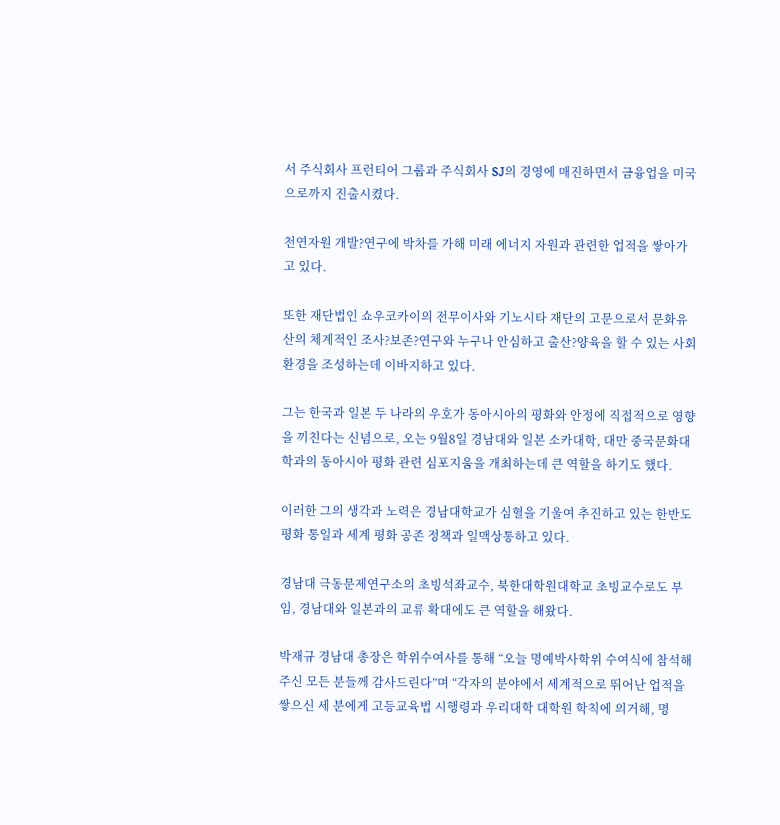서 주식회사 프런티어 그룹과 주식회사 SJ의 경영에 매진하면서 금융업을 미국으로까지 진출시켰다.

천연자원 개발?연구에 박차를 가해 미래 에너지 자원과 관련한 업적을 쌓아가고 있다.

또한 재단법인 쇼우코카이의 전무이사와 기노시타 재단의 고문으로서 문화유산의 체계적인 조사?보존?연구와 누구나 안심하고 출산?양육을 할 수 있는 사회 환경을 조성하는데 이바지하고 있다.

그는 한국과 일본 두 나라의 우호가 동아시아의 평화와 안정에 직접적으로 영향을 끼친다는 신념으로, 오는 9월8일 경남대와 일본 소카대학, 대만 중국문화대학과의 동아시아 평화 관련 심포지움을 개최하는데 큰 역할을 하기도 했다.

이러한 그의 생각과 노력은 경남대학교가 심혈을 기울여 추진하고 있는 한반도 평화 통일과 세계 평화 공존 정책과 일맥상통하고 있다.

경남대 극동문제연구소의 초빙석좌교수, 북한대학원대학교 초빙교수로도 부임, 경남대와 일본과의 교류 확대에도 큰 역할을 해왔다.

박재규 경남대 총장은 학위수여사를 통해 “오늘 명예박사학위 수여식에 참석해주신 모든 분들께 감사드린다”며 “각자의 분야에서 세계적으로 뛰어난 업적을 쌓으신 세 분에게 고등교육법 시행령과 우리대학 대학원 학칙에 의거해, 명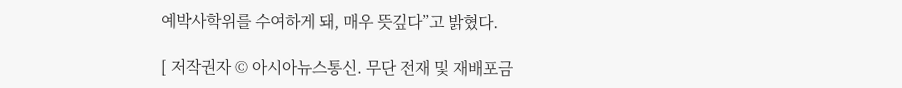예박사학위를 수여하게 돼, 매우 뜻깊다”고 밝혔다.

[ 저작권자 © 아시아뉴스통신. 무단 전재 및 재배포금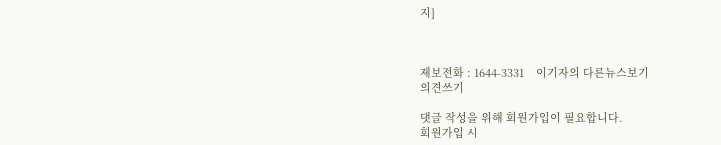지]



제보전화 : 1644-3331    이기자의 다른뉴스보기
의견쓰기

댓글 작성을 위해 회원가입이 필요합니다.
회원가입 시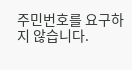주민번호를 요구하지 않습니다.